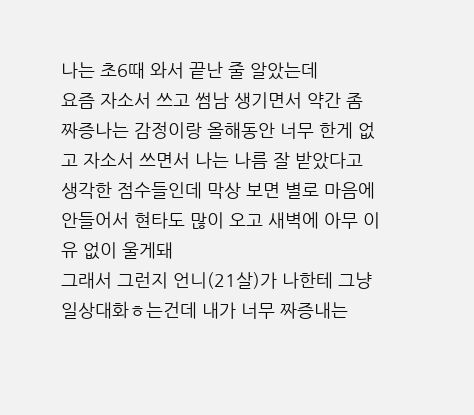나는 초6때 와서 끝난 줄 알았는데
요즘 자소서 쓰고 썸남 생기면서 약간 좀 짜증나는 감정이랑 올해동안 너무 한게 없고 자소서 쓰면서 나는 나름 잘 받았다고 생각한 점수들인데 막상 보면 별로 마음에 안들어서 현타도 많이 오고 새벽에 아무 이유 없이 울게돼
그래서 그런지 언니(21살)가 나한테 그냥 일상대화ㅎ는건데 내가 너무 짜증내는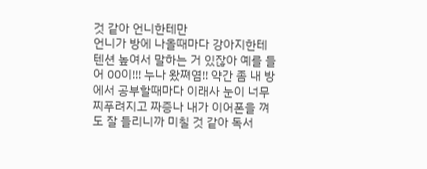것 같아 언니한테만
언니가 방에 나올때마다 강아지한테 텐션 높여서 말하는 거 있잖아 예를 들어 00이!!! 누나 왔쪄염!! 약간 좀 내 방에서 공부할때마다 이래사 눈이 너무 찌푸려지고 짜증나 내가 이어폰을 껴도 잘 들리니까 미칠 것 같아 독서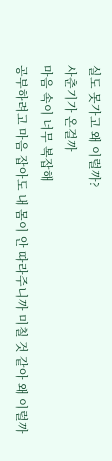실도 못가고 왜 이럴까?
사춘기가 온걸까
마음 속이 너무 복잡해
공부하려고 마음 잡아도 내 몸이 안 따라주니까 미칠 것 같아 왜 이럴까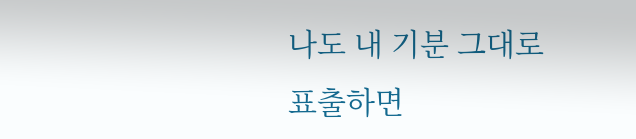나도 내 기분 그대로 표출하면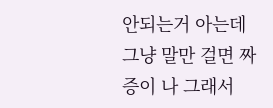안되는거 아는데 그냥 말만 걸면 짜증이 나 그래서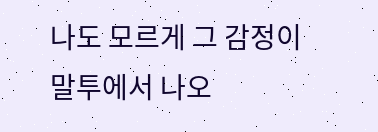나도 모르게 그 감정이 말투에서 나오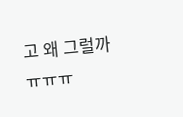고 왜 그럴까ㅠㅠㅠ